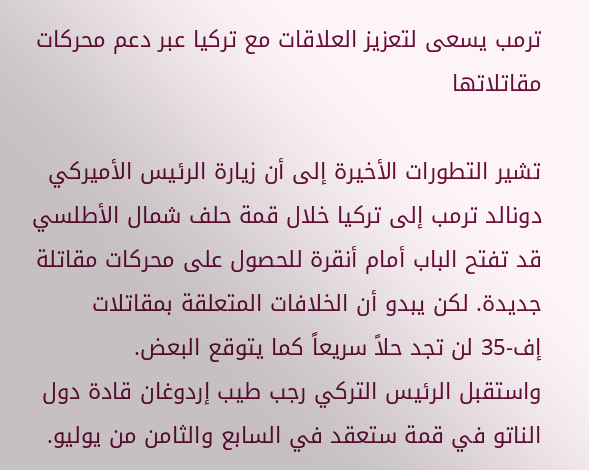ترمب يسعى لتعزيز العلاقات مع تركيا عبر دعم محركات مقاتلاتها

تشير التطورات الأخيرة إلى أن زيارة الرئيس الأميركي دونالد ترمب إلى تركيا خلال قمة حلف شمال الأطلسي قد تفتح الباب أمام أنقرة للحصول على محركات مقاتلة جديدة. لكن يبدو أن الخلافات المتعلقة بمقاتلات إف-35 لن تجد حلاً سريعاً كما يتوقع البعض.
واستقبل الرئيس التركي رجب طيب إردوغان قادة دول الناتو في قمة ستعقد في السابع والثامن من يوليو.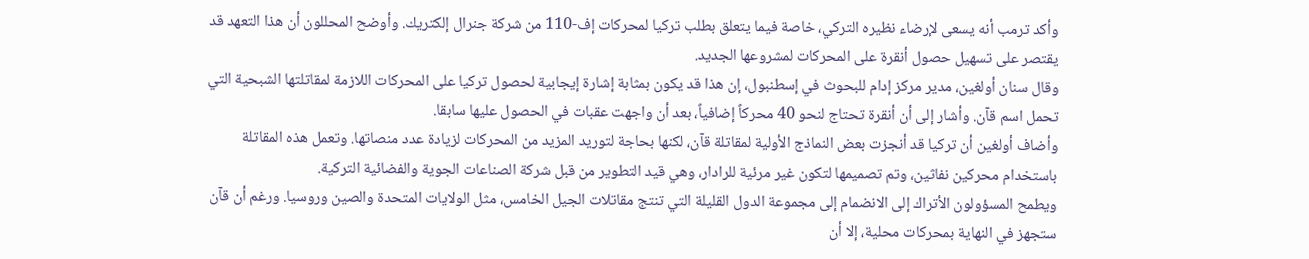وأكد ترمب أنه يسعى لإرضاء نظيره التركي، خاصة فيما يتعلق بطلب تركيا لمحركات إف-110 من شركة جنرال إلكتريك. وأوضح المحللون أن هذا التعهد قد يقتصر على تسهيل حصول أنقرة على المحركات لمشروعها الجديد.
وقال سنان أولغين، مدير مركز إدام للبحوث في إسطنبول، إن هذا قد يكون بمثابة إشارة إيجابية لحصول تركيا على المحركات اللازمة لمقاتلتها الشبحية التي تحمل اسم قآن. وأشار إلى أن أنقرة تحتاج لنحو 40 محركاً إضافياً، بعد أن واجهت عقبات في الحصول عليها سابقا.
وأضاف أولغين أن تركيا قد أنجزت بعض النماذج الأولية لمقاتلة قآن، لكنها بحاجة لتوريد المزيد من المحركات لزيادة عدد منصاتها. وتعمل هذه المقاتلة باستخدام محركين نفاثين، وتم تصميمها لتكون غير مرئية للرادار، وهي قيد التطوير من قبل شركة الصناعات الجوية والفضائية التركية.
ويطمح المسؤولون الأتراك إلى الانضمام إلى مجموعة الدول القليلة التي تنتج مقاتلات الجيل الخامس، مثل الولايات المتحدة والصين وروسيا. ورغم أن قآن ستجهز في النهاية بمحركات محلية، إلا أن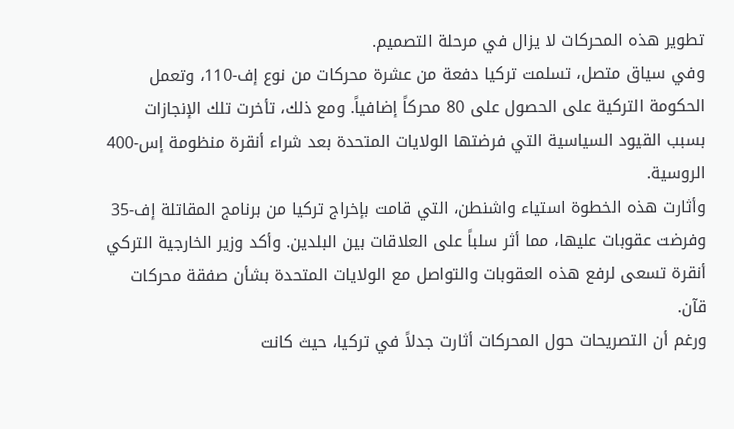تطوير هذه المحركات لا يزال في مرحلة التصميم.
وفي سياق متصل، تسلمت تركيا دفعة من عشرة محركات من نوع إف-110، وتعمل الحكومة التركية على الحصول على 80 محركاً إضافياً. ومع ذلك، تأخرت تلك الإنجازات بسبب القيود السياسية التي فرضتها الولايات المتحدة بعد شراء أنقرة منظومة إس-400 الروسية.
وأثارت هذه الخطوة استياء واشنطن، التي قامت بإخراج تركيا من برنامج المقاتلة إف-35 وفرضت عقوبات عليها، مما أثر سلباً على العلاقات بين البلدين. وأكد وزير الخارجية التركي أنقرة تسعى لرفع هذه العقوبات والتواصل مع الولايات المتحدة بشأن صفقة محركات قآن.
ورغم أن التصريحات حول المحركات أثارت جدلاً في تركيا، حيث كانت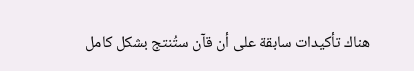هناك تأكيدات سابقة على أن قآن ستُنتج بشكل كامل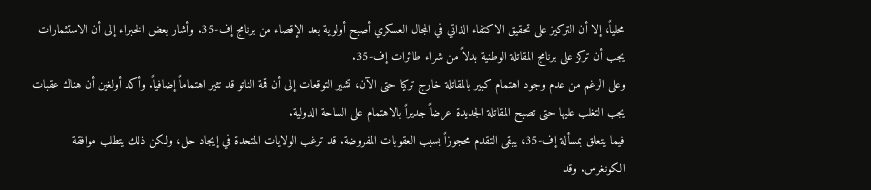محلياً، إلا أن التركيز على تحقيق الاكتفاء الذاتي في المجال العسكري أصبح أولوية بعد الإقصاء من برنامج إف-35. وأشار بعض الخبراء إلى أن الاستثمارات يجب أن تركز على برنامج المقاتلة الوطنية بدلاً من شراء طائرات إف-35.
وعلى الرغم من عدم وجود اهتمام كبير بالمقاتلة خارج تركيا حتى الآن، تشير التوقعات إلى أن قمة الناتو قد تثير اهتماماً إضافياً. وأكد أولغين أن هناك عقبات يجب التغلب عليها حتى تصبح المقاتلة الجديدة عرضاً جديراً بالاهتمام على الساحة الدولية.
فيما يتعلق بمسألة إف-35، يبقى التقدم محجوزاً بسبب العقوبات المفروضة. قد ترغب الولايات المتحدة في إيجاد حل، ولكن ذلك يتطلب موافقة الكونغرس. وقد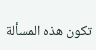تكون هذه المسألة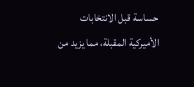حساسة قبل الانتخابات الأميركية المقبلة، مما يزيد من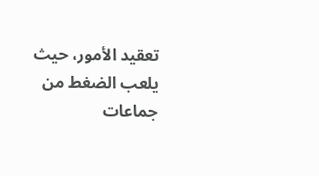تعقيد الأمور، حيث يلعب الضغط من جماعات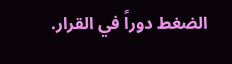الضغط دوراً في القرار.